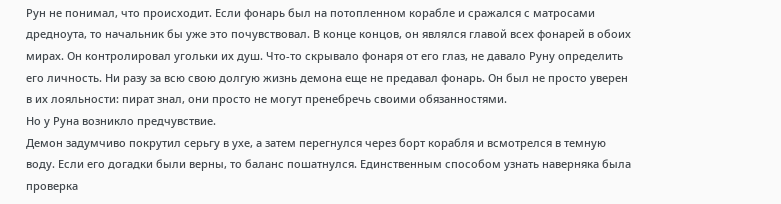Рун не понимал, что происходит. Если фонарь был на потопленном корабле и сражался с матросами дредноута, то начальник бы уже это почувствовал. В конце концов, он являлся главой всех фонарей в обоих мирах. Он контролировал угольки их душ. Что-то скрывало фонаря от его глаз, не давало Руну определить его личность. Ни разу за всю свою долгую жизнь демона еще не предавал фонарь. Он был не просто уверен в их лояльности: пират знал, они просто не могут пренебречь своими обязанностями.
Но у Руна возникло предчувствие.
Демон задумчиво покрутил серьгу в ухе, а затем перегнулся через борт корабля и всмотрелся в темную воду. Если его догадки были верны, то баланс пошатнулся. Единственным способом узнать наверняка была проверка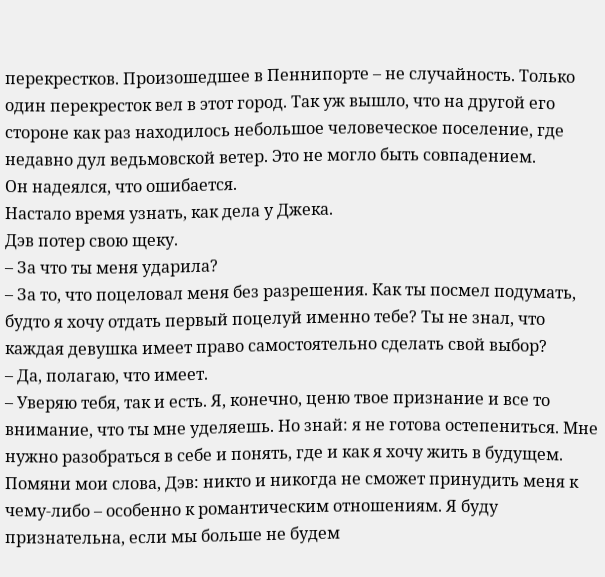перекрестков. Произошедшее в Пеннипорте – не случайность. Только один перекресток вел в этот город. Так уж вышло, что на другой его стороне как раз находилось небольшое человеческое поселение, где недавно дул ведьмовской ветер. Это не могло быть совпадением.
Он надеялся, что ошибается.
Настало время узнать, как дела у Джека.
Дэв потер свою щеку.
– За что ты меня ударила?
– За то, что поцеловал меня без разрешения. Как ты посмел подумать, будто я хочу отдать первый поцелуй именно тебе? Ты не знал, что каждая девушка имеет право самостоятельно сделать свой выбор?
– Да, полагаю, что имеет.
– Уверяю тебя, так и есть. Я, конечно, ценю твое признание и все то внимание, что ты мне уделяешь. Но знай: я не готова остепениться. Мне нужно разобраться в себе и понять, где и как я хочу жить в будущем. Помяни мои слова, Дэв: никто и никогда не сможет принудить меня к чему-либо – особенно к романтическим отношениям. Я буду признательна, если мы больше не будем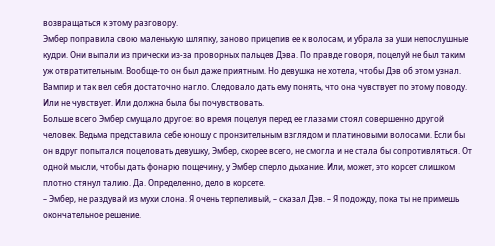возвращаться к этому разговору.
Эмбер поправила свою маленькую шляпку, заново прицепив ее к волосам, и убрала за уши непослушные кудри. Они выпали из прически из-за проворных пальцев Дэва. По правде говоря, поцелуй не был таким уж отвратительным. Вообще-то он был даже приятным. Но девушка не хотела, чтобы Дэв об этом узнал. Вампир и так вел себя достаточно нагло. Следовало дать ему понять, что она чувствует по этому поводу. Или не чувствует. Или должна была бы почувствовать.
Больше всего Эмбер смущало другое: во время поцелуя перед ее глазами стоял совершенно другой человек. Ведьма представила себе юношу с пронзительным взглядом и платиновыми волосами. Если бы он вдруг попытался поцеловать девушку, Эмбер, скорее всего, не смогла и не стала бы сопротивляться. От одной мысли, чтобы дать фонарю пощечину, у Эмбер сперло дыхание. Или, может, это корсет слишком плотно стянул талию. Да. Определенно, дело в корсете.
– Эмбер, не раздувай из мухи слона. Я очень терпеливый, – сказал Дэв. – Я подожду, пока ты не примешь окончательное решение.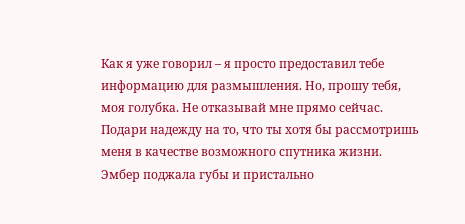Как я уже говорил – я просто предоставил тебе информацию для размышления. Но, прошу тебя, моя голубка. Не отказывай мне прямо сейчас. Подари надежду на то, что ты хотя бы рассмотришь меня в качестве возможного спутника жизни.
Эмбер поджала губы и пристально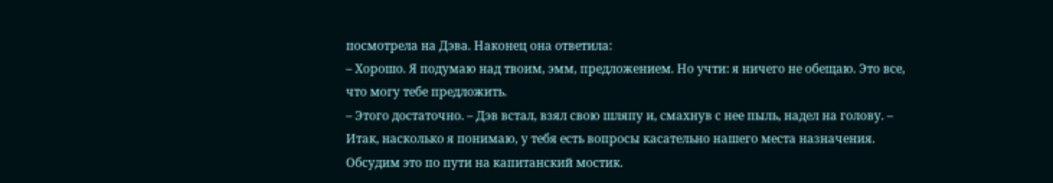посмотрела на Дэва. Наконец она ответила:
– Хорошо. Я подумаю над твоим, эмм, предложением. Но учти: я ничего не обещаю. Это все, что могу тебе предложить.
– Этого достаточно. – Дэв встал, взял свою шляпу и, смахнув с нее пыль, надел на голову. – Итак, насколько я понимаю, у тебя есть вопросы касательно нашего места назначения. Обсудим это по пути на капитанский мостик.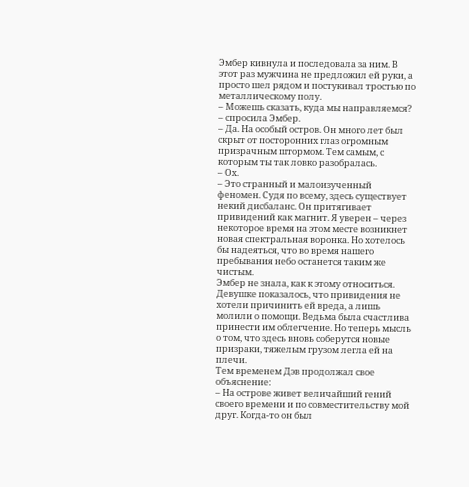Эмбер кивнула и последовала за ним. В этот раз мужчина не предложил ей руки, а просто шел рядом и постукивал тростью по металлическому полу.
– Можешь сказать, куда мы направляемся? – спросила Эмбер.
– Да. На особый остров. Он много лет был скрыт от посторонних глаз огромным призрачным штормом. Тем самым, с которым ты так ловко разобралась.
– Ох.
– Это странный и малоизученный феномен. Судя по всему, здесь существует некий дисбаланс. Он притягивает привидений как магнит. Я уверен – через некоторое время на этом месте возникнет новая спектральная воронка. Но хотелось бы надеяться, что во время нашего пребывания небо останется таким же чистым.
Эмбер не знала, как к этому относиться. Девушке показалось, что привидения не хотели причинить ей вреда, а лишь молили о помощи. Ведьма была счастлива принести им облегчение. Но теперь мысль о том, что здесь вновь соберутся новые призраки, тяжелым грузом легла ей на плечи.
Тем временем Дэв продолжал свое объяснение:
– На острове живет величайший гений своего времени и по совместительству мой друг. Когда-то он был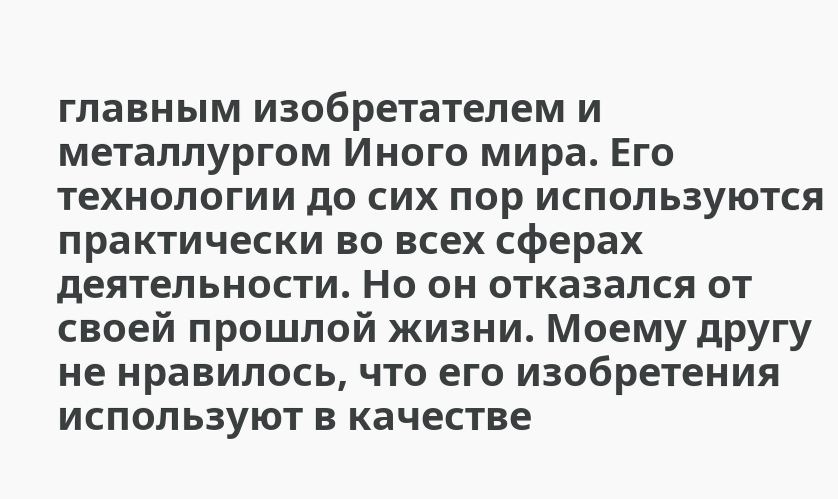главным изобретателем и металлургом Иного мира. Его технологии до сих пор используются практически во всех сферах деятельности. Но он отказался от своей прошлой жизни. Моему другу не нравилось, что его изобретения используют в качестве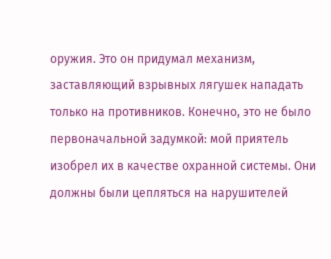оружия. Это он придумал механизм, заставляющий взрывных лягушек нападать только на противников. Конечно, это не было первоначальной задумкой: мой приятель изобрел их в качестве охранной системы. Они должны были цепляться на нарушителей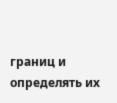границ и определять их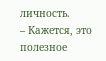личность.
– Кажется, это полезное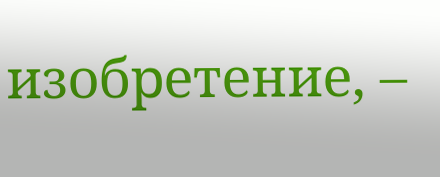изобретение, –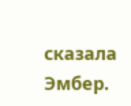сказала Эмбер.